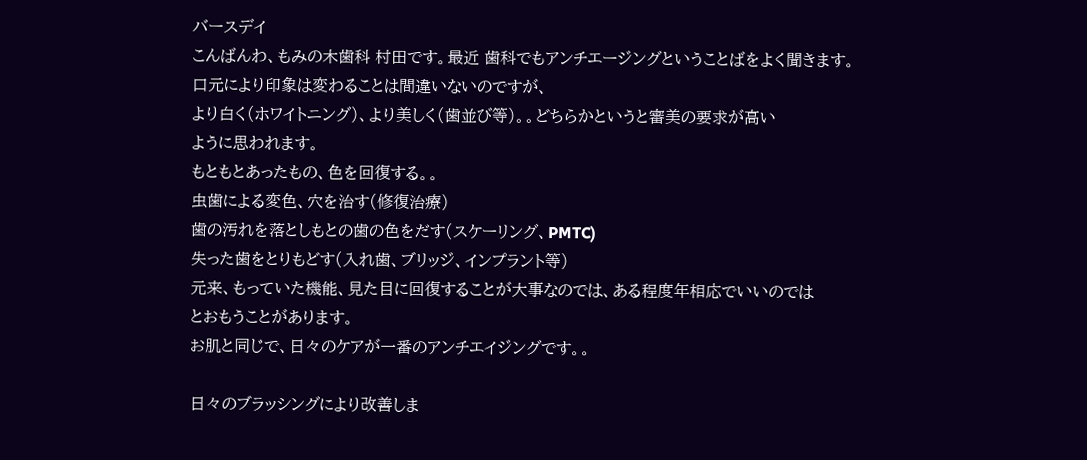バースデイ
こんばんわ、もみの木歯科 村田です。最近 歯科でもアンチエージングということばをよく聞きます。
口元により印象は変わることは間違いないのですが、
より白く(ホワイトニング)、より美しく(歯並び等)。。どちらかというと審美の要求が高い
ように思われます。
もともとあったもの、色を回復する。。
虫歯による変色、穴を治す(修復治療)
歯の汚れを落としもとの歯の色をだす(スケーリング、PMTC)
失った歯をとりもどす(入れ歯、ブリッジ、インプラント等)
元来、もっていた機能、見た目に回復することが大事なのでは、ある程度年相応でいいのでは
とおもうことがあります。
お肌と同じで、日々のケアが一番のアンチエイジングです。。

日々のブラッシングにより改善しま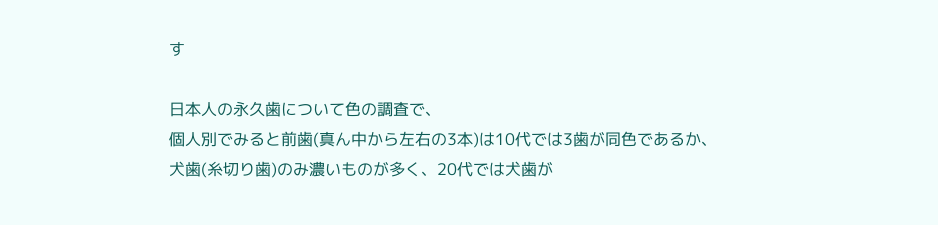す

日本人の永久歯について色の調査で、
個人別でみると前歯(真ん中から左右の3本)は10代では3歯が同色であるか、
犬歯(糸切り歯)のみ濃いものが多く、20代では犬歯が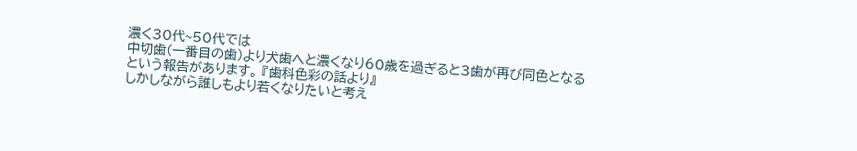濃く30代~50代では
中切歯(一番目の歯)より犬歯へと濃くなり60歳を過ぎると3歯が再び同色となる
という報告があります。 『歯科色彩の話より』
しかしながら誰しもより若くなりたいと考え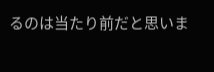るのは当たり前だと思いま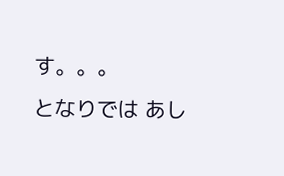す。。。
となりでは あし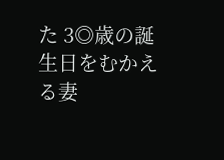た 3◎歳の誕生日をむかえる妻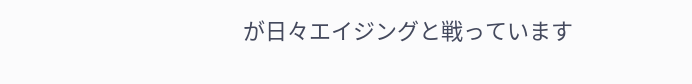が日々エイジングと戦っています